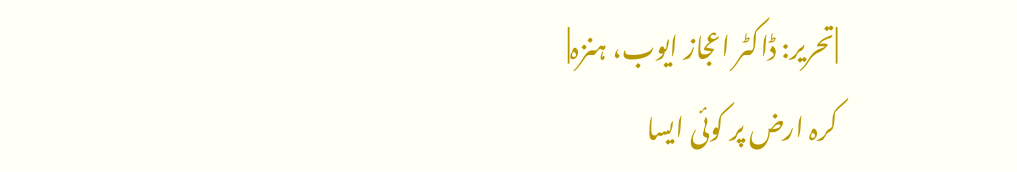|تحریر: ڈاکٹر اعجاز ایوب، ہنزہ|
کرہ ارض پر کوئی ایسا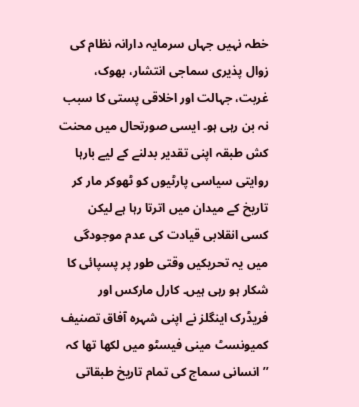خطہ نہیں جہاں سرمایہ دارانہ نظام کی زوال پذیری سماجی انتشار، بھوک، غربت، جہالت اور اخلاقی پستی کا سبب نہ بن رہی ہو۔ ایسی صورتحال میں محنت کش طبقہ اپنی تقدیر بدلنے کے لیے بارہا روایتی سیاسی پارٹیوں کو ٹھوکر مار کر تاریخ کے میدان میں اترتا رہا ہے لیکن کسی انقلابی قیادت کی عدم موجودگی میں یہ تحریکیں وقتی طور پر پسپائی کا شکار ہو رہی ہیں۔ کارل مارکس اور فریڈرک اینگلز نے اپنی شہرہ آفاق تصنیف کمیونسٹ مینی فیسٹو میں لکھا تھا کہ ’’انسانی سماج کی تمام تاریخ طبقاتی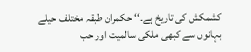کشمکش کی تاریخ ہے۔‘‘ حکمران طبقہ مختلف حیلے بہانوں سے کبھی ملکی سالمیت اور حب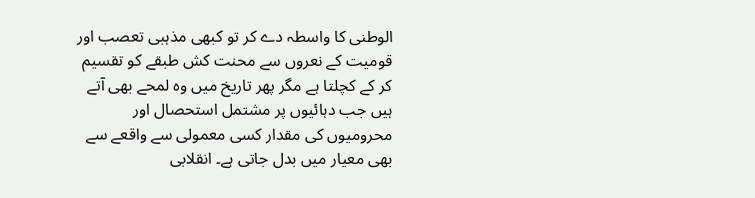الوطنی کا واسطہ دے کر تو کبھی مذہبی تعصب اور قومیت کے نعروں سے محنت کش طبقے کو تقسیم کر کے کچلتا ہے مگر پھر تاریخ میں وہ لمحے بھی آتے ہیں جب دہائیوں پر مشتمل استحصال اور محرومیوں کی مقدار کسی معمولی سے واقعے سے بھی معیار میں بدل جاتی ہے۔ انقلابی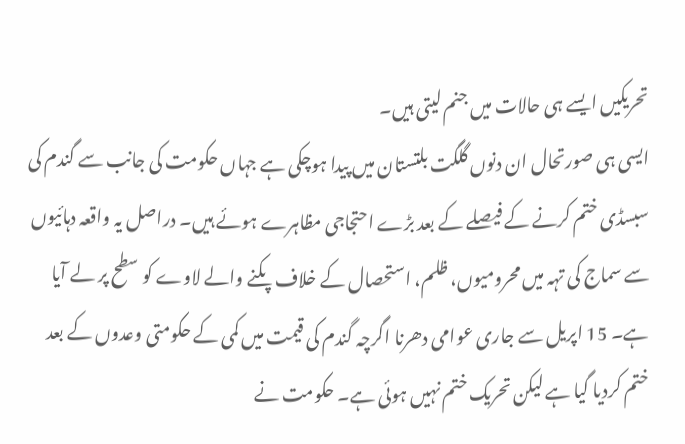تحریکیں ایسے ہی حالات میں جنم لیتی ہیں۔
ایسی ہی صورتحال ان دنوں گلگت بلتستان میں پیدا ہوچکی ہے جہاں حکومت کی جانب سے گندم کی سبسڈی ختم کرنے کے فیصلے کے بعد بڑے احتجاجی مظاہرے ہوئے ہیں۔ دراصل یہ واقعہ دہائیوں سے سماج کی تہہ میں محرومیوں، ظلم، استحصال کے خلاف پکنے والے لاوے کو سطح پر لے آیا ہے۔ 15 اپریل سے جاری عوامی دھرنا اگرچہ گندم کی قیمت میں کمی کے حکومتی وعدوں کے بعد ختم کردیا گیا ہے لیکن تحریک ختم نہیں ہوئی ہے۔ حکومت نے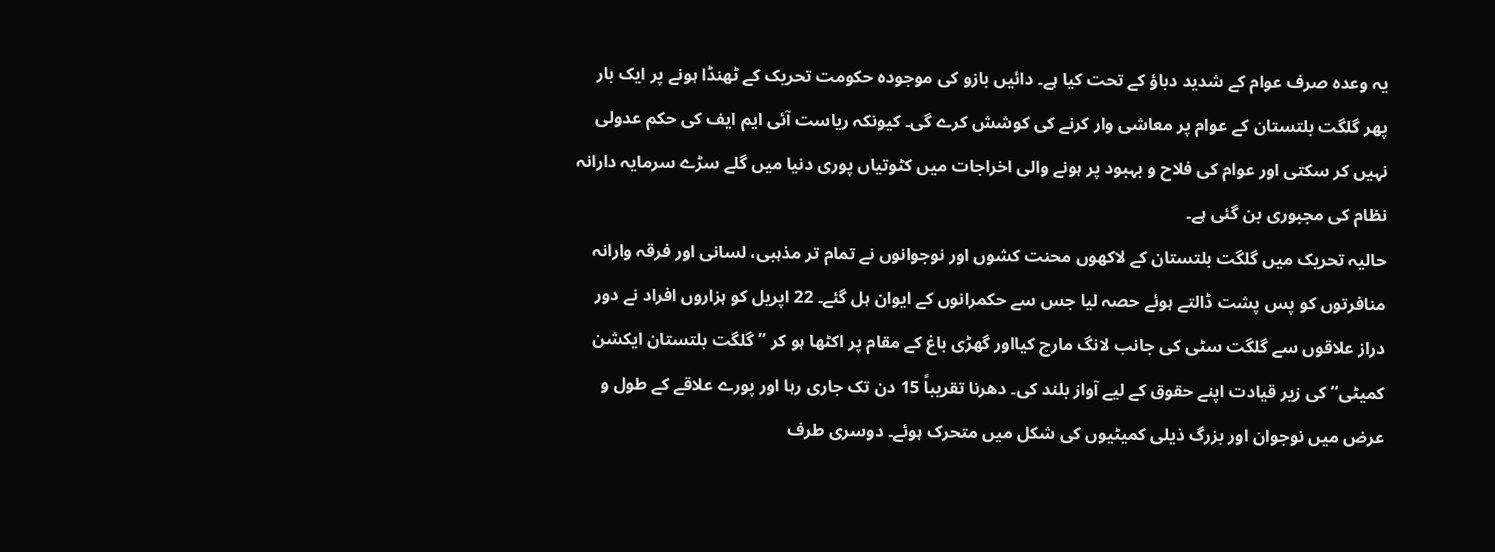یہ وعدہ صرف عوام کے شدید دباؤ کے تحت کیا ہے۔ دائیں بازو کی موجودہ حکومت تحریک کے ٹھنڈا ہونے پر ایک بار پھر گلگت بلتستان کے عوام پر معاشی وار کرنے کی کوشش کرے گی۔ کیونکہ ریاست آئی ایم ایف کی حکم عدولی نہیں کر سکتی اور عوام کی فلاح و بہبود پر ہونے والی اخراجات میں کٹوتیاں پوری دنیا میں گلے سڑے سرمایہ دارانہ نظام کی مجبوری بن گئی ہے۔
حالیہ تحریک میں گلگت بلتستان کے لاکھوں محنت کشوں اور نوجوانوں نے تمام تر مذہبی، لسانی اور فرقہ وارانہ منافرتوں کو پس پشت ڈالتے ہوئے حصہ لیا جس سے حکمرانوں کے ایوان ہل گئے۔ 22 اپریل کو ہزاروں افراد نے دور دراز علاقوں سے گلگت سٹی کی جانب لانگ مارچ کیااور گھڑی باغ کے مقام پر اکٹھا ہو کر ’’گلگت بلتستان ایکشن کمیٹی‘‘ کی زیر قیادت اپنے حقوق کے لیے آواز بلند کی۔ دھرنا تقریباً 15 دن تک جاری رہا اور پورے علاقے کے طول و عرض میں نوجوان اور بزرگ ذیلی کمیٹیوں کی شکل میں متحرک ہوئے۔ دوسری طرف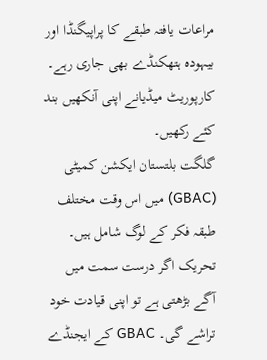مراعات یافتہ طبقے کا پراپیگنڈا اور بیہودہ ہتھکنڈے بھی جاری رہے۔ کارپوریٹ میڈیانے اپنی آنکھیں بند کئے رکھیں۔
گلگت بلتستان ایکشن کمیٹی (GBAC) میں اس وقت مختلف طبقہ فکر کے لوگ شامل ہیں۔ تحریک اگر درست سمت میں آگے بڑھتی ہے تو اپنی قیادت خود تراشے گی۔ GBAC کے ایجنڈے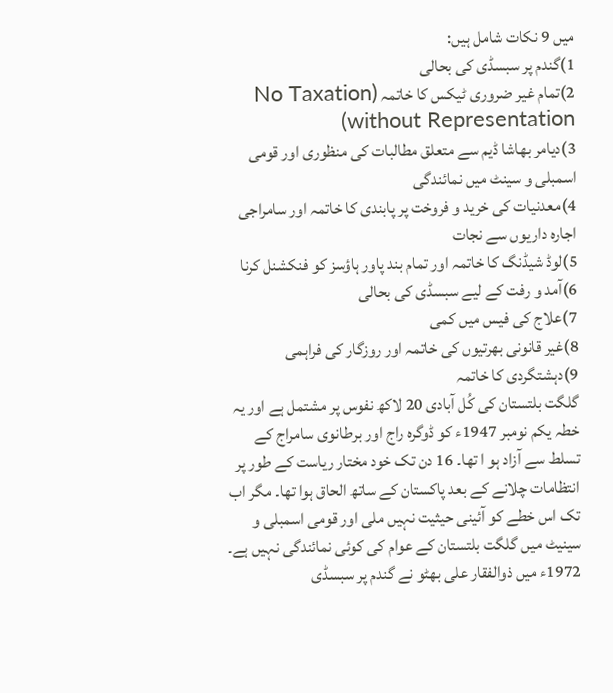میں 9 نکات شامل ہیں:
1)گندم پر سبسڈی کی بحالی
2)تمام غیر ضروری ٹیکس کا خاتمہ (No Taxation without Representation)
3)دیامر بھاشا ڈیم سے متعلق مطالبات کی منظوری اور قومی اسمبلی و سینٹ میں نمائندگی
4)معدنیات کی خرید و فروخت پر پابندی کا خاتمہ اور سامراجی اجارہ داریوں سے نجات
5)لوڈ شیڈنگ کا خاتمہ اور تمام بند پاور ہاؤسز کو فنکشنل کرنا
6)آمد و رفت کے لیے سبسڈی کی بحالی
7)علاج کی فیس میں کمی
8)غیر قانونی بھرتیوں کی خاتمہ اور روزگار کی فراہمی
9)دہشتگردی کا خاتمہ
گلگت بلتستان کی کُل آبادی 20 لاکھ نفوس پر مشتمل ہے اور یہ خطہ یکم نومبر 1947ء کو ڈوگرہ راج اور برطانوی سامراج کے تسلط سے آزاد ہو ا تھا۔ 16 دن تک خود مختار ریاست کے طور پر انتظامات چلانے کے بعد پاکستان کے ساتھ الحاق ہوا تھا۔ مگر اب تک اس خطے کو آئینی حیثیت نہیں ملی اور قومی اسمبلی و سینیٹ میں گلگت بلتستان کے عوام کی کوئی نمائندگی نہیں ہے۔ 1972ء میں ذوالفقار علی بھٹو نے گندم پر سبسڈی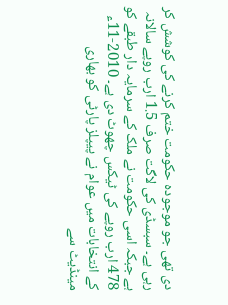دی تھی جو موجودہ حکومت ختم کرنے کی کوشش کر رہی ہے۔ سبسڈی کی لاگت صرف 1.5 ارب روپے سالانہ ہے جبکہ اسی حکومت نے ملک کے سرمایہ دار طبقے کو 478 ارب روپے کی ٹیکس چھوٹ دی ہے۔ 2010-11ء کے انتخابات میں عوام نے پیپلز پارٹی کو بھاری مینڈیٹ سے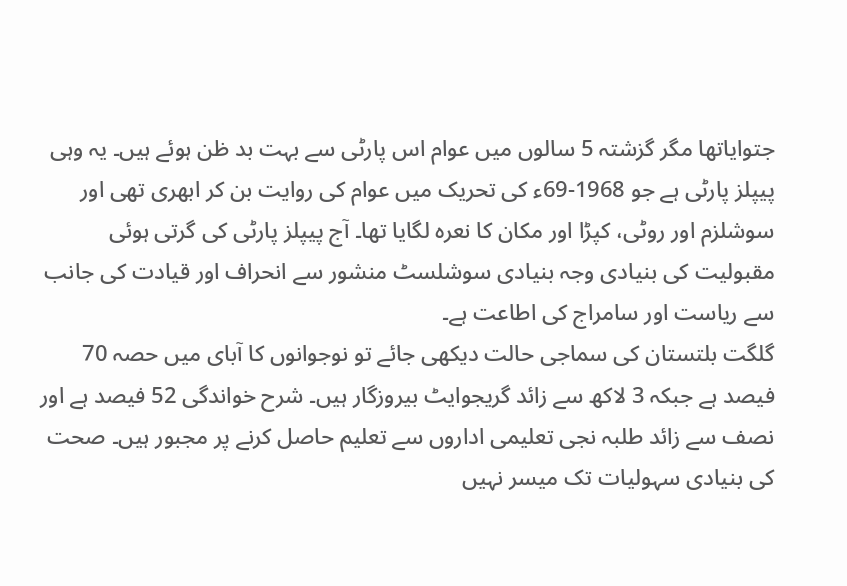جتوایاتھا مگر گزشتہ 5 سالوں میں عوام اس پارٹی سے بہت بد ظن ہوئے ہیں۔ یہ وہی پیپلز پارٹی ہے جو 1968-69ء کی تحریک میں عوام کی روایت بن کر ابھری تھی اور سوشلزم اور روٹی، کپڑا اور مکان کا نعرہ لگایا تھا۔ آج پیپلز پارٹی کی گرتی ہوئی مقبولیت کی بنیادی وجہ بنیادی سوشلسٹ منشور سے انحراف اور قیادت کی جانب سے ریاست اور سامراج کی اطاعت ہے۔
گلگت بلتستان کی سماجی حالت دیکھی جائے تو نوجوانوں کا آبای میں حصہ 70 فیصد ہے جبکہ 3 لاکھ سے زائد گریجوایٹ بیروزگار ہیں۔ شرح خواندگی 52 فیصد ہے اور نصف سے زائد طلبہ نجی تعلیمی اداروں سے تعلیم حاصل کرنے پر مجبور ہیں۔ صحت کی بنیادی سہولیات تک میسر نہیں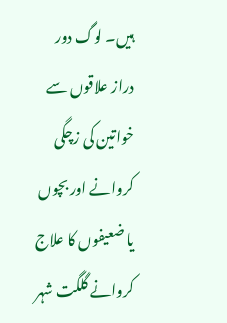ہیں۔ لوگ دور دراز علاقوں سے خواتین کی زچگی کروانے اور بچوں یا ضعیفوں کا علاج کروانے گلگت شہر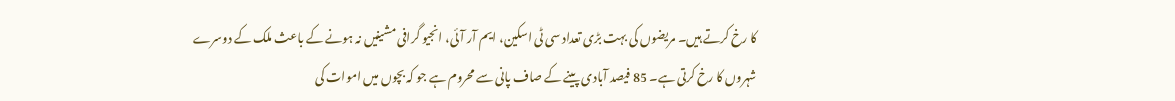کا رخ کرتے ہیں۔ مریضوں کی بہت بڑی تعداد سی ٹی اسکین، ایم آر آئی، انجیو گرافی مشینیں نہ ہونے کے باعث ملک کے دوسرے شہروں کا رخ کرتی ہے۔ 85 فیصد آبادی پینے کے صاف پانی سے محروم ہے جو کہ بچوں میں اموات کی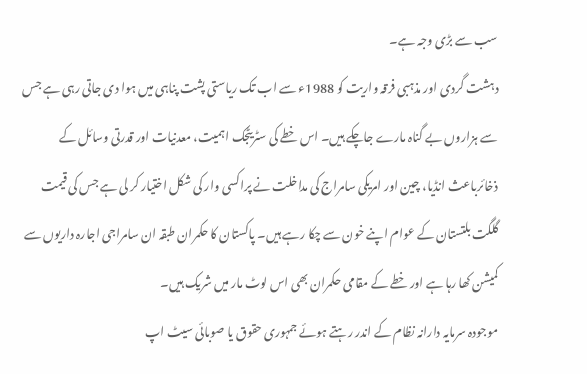سب سے بڑی وجہ ہے۔
دہشت گردی اور مذہبی فرقہ واریت کو 1988ء سے اب تک ریاستی پشت پناہی میں ہوا دی جاتی رہی ہے جس سے ہزاروں بے گناہ مارے جاچکے ہیں۔ اس خطے کی سٹریٹجک اہمیت، معدنیات اور قدرتی وسائل کے ذخائرباعث انڈیا، چین اور امریکی سامراج کی مداخلت نے پراکسی وار کی شکل اختیار کر لی ہے جس کی قیمت گلگت بلتستان کے عوام اپنے خون سے چکا رہے ہیں۔ پاکستان کا حکمران طبقہ ان سامراجی اجارہ داریوں سے کمیشن کھا رہا ہے اور خطے کے مقامی حکمران بھی اس لوٹ مار میں شریک ہیں۔
موجودہ سرمایہ دارانہ نظام کے اندر رہتے ہوئے جمہوری حقوق یا صوبائی سیٹ اپ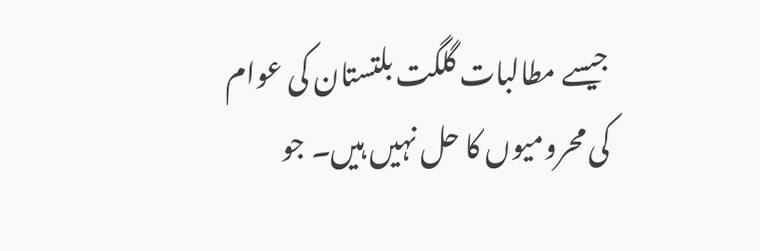جیسے مطالبات گلگت بلتستان کی عوام کی محرومیوں کا حل نہیں ہیں۔ جو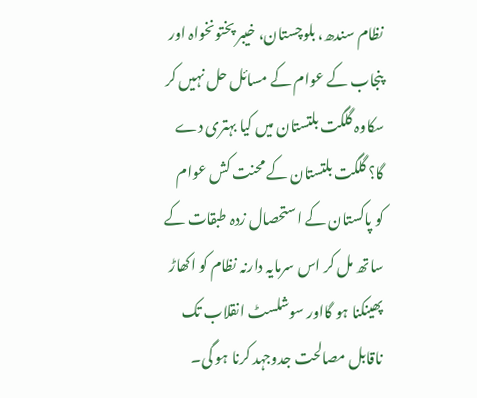نظام سندھ، بلوچستان، خیبر پختونخواہ اور پنجاب کے عوام کے مسائل حل نہیں کر سکاوہ گلگت بلتستان میں کیا بہتری دے گا؟ گلگت بلتستان کے محنت کش عوام کو پاکستان کے استحصال زدہ طبقات کے ساتھ مل کر اس سرمایہ دارنہ نظام کو اکھاڑ پھینکنا ہو گااور سوشلسٹ انقلاب تک ناقابل مصالحت جدوجہد کرنا ہو گی۔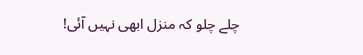چلے چلو کہ منزل ابھی نہیں آئی!